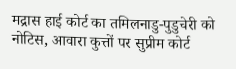मद्रास हाई कोर्ट का तमिलनाडु-पुडुचेरी को नोटिस, आवारा कुत्तों पर सुप्रीम कोर्ट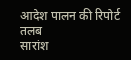आदेश पालन की रिपोर्ट तलब
सारांश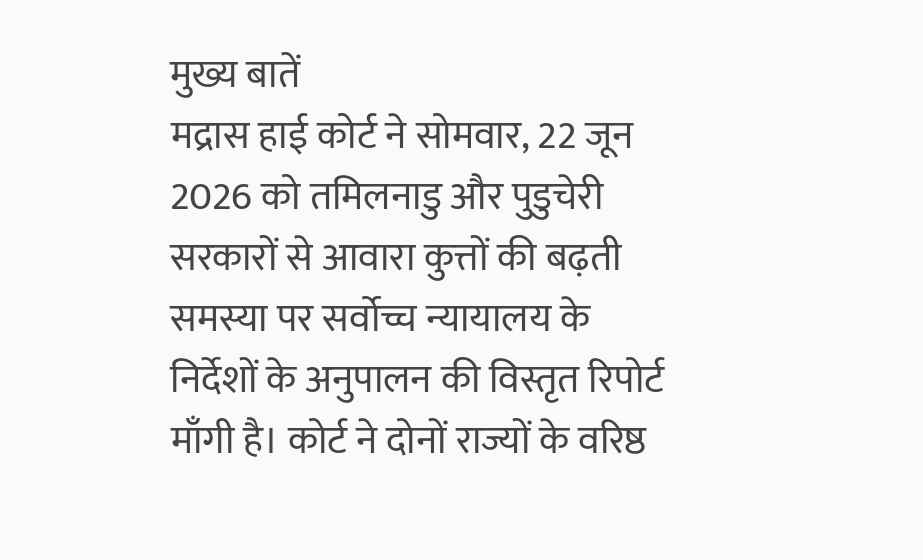मुख्य बातें
मद्रास हाई कोर्ट ने सोमवार, 22 जून 2026 को तमिलनाडु और पुडुचेरी सरकारों से आवारा कुत्तों की बढ़ती समस्या पर सर्वोच्च न्यायालय के निर्देशों के अनुपालन की विस्तृत रिपोर्ट माँगी है। कोर्ट ने दोनों राज्यों के वरिष्ठ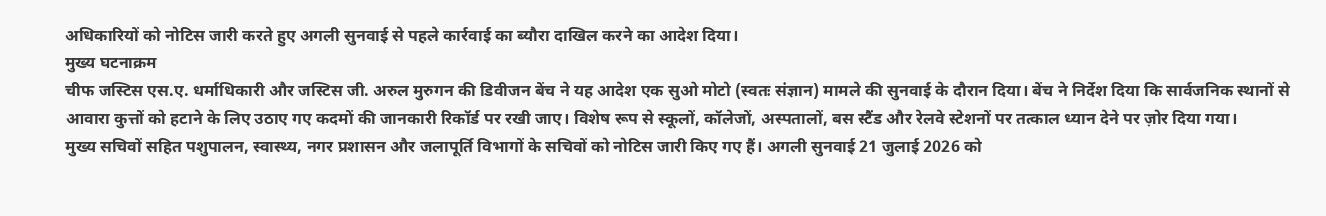अधिकारियों को नोटिस जारी करते हुए अगली सुनवाई से पहले कार्रवाई का ब्यौरा दाखिल करने का आदेश दिया।
मुख्य घटनाक्रम
चीफ जस्टिस एस.ए. धर्माधिकारी और जस्टिस जी. अरुल मुरुगन की डिवीजन बेंच ने यह आदेश एक सुओ मोटो (स्वतः संज्ञान) मामले की सुनवाई के दौरान दिया। बेंच ने निर्देश दिया कि सार्वजनिक स्थानों से आवारा कुत्तों को हटाने के लिए उठाए गए कदमों की जानकारी रिकॉर्ड पर रखी जाए। विशेष रूप से स्कूलों, कॉलेजों, अस्पतालों, बस स्टैंड और रेलवे स्टेशनों पर तत्काल ध्यान देने पर ज़ोर दिया गया।
मुख्य सचिवों सहित पशुपालन, स्वास्थ्य, नगर प्रशासन और जलापूर्ति विभागों के सचिवों को नोटिस जारी किए गए हैं। अगली सुनवाई 21 जुलाई 2026 को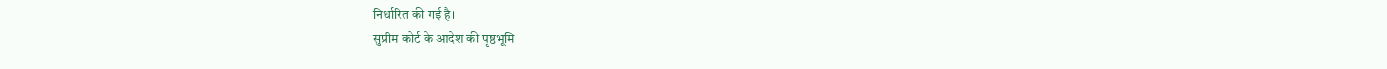निर्धारित की गई है।
सुप्रीम कोर्ट के आदेश की पृष्ठभूमि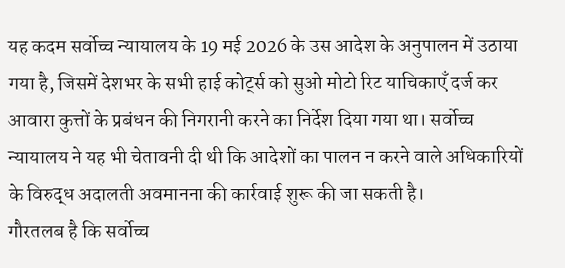यह कदम सर्वोच्च न्यायालय के 19 मई 2026 के उस आदेश के अनुपालन में उठाया गया है, जिसमें देशभर के सभी हाई कोर्ट्स को सुओ मोटो रिट याचिकाएँ दर्ज कर आवारा कुत्तों के प्रबंधन की निगरानी करने का निर्देश दिया गया था। सर्वोच्च न्यायालय ने यह भी चेतावनी दी थी कि आदेशों का पालन न करने वाले अधिकारियों के विरुद्ध अदालती अवमानना की कार्रवाई शुरू की जा सकती है।
गौरतलब है कि सर्वोच्च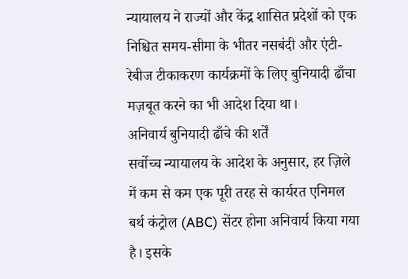न्यायालय ने राज्यों और केंद्र शासित प्रदेशों को एक निश्चित समय-सीमा के भीतर नसबंदी और एंटी-रेबीज टीकाकरण कार्यक्रमों के लिए बुनियादी ढाँचा मज़बूत करने का भी आदेश दिया था।
अनिवार्य बुनियादी ढाँचे की शर्तें
सर्वोच्च न्यायालय के आदेश के अनुसार, हर ज़िले में कम से कम एक पूरी तरह से कार्यरत एनिमल बर्थ कंट्रोल (ABC) सेंटर होना अनिवार्य किया गया है। इसके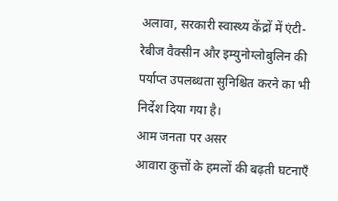अलावा, सरकारी स्वास्थ्य केंद्रों में एंटी-रेबीज वैक्सीन और इम्युनोग्लोबुलिन की पर्याप्त उपलब्धता सुनिश्चित करने का भी निर्देश दिया गया है।
आम जनता पर असर
आवारा कुत्तों के हमलों की बढ़ती घटनाएँ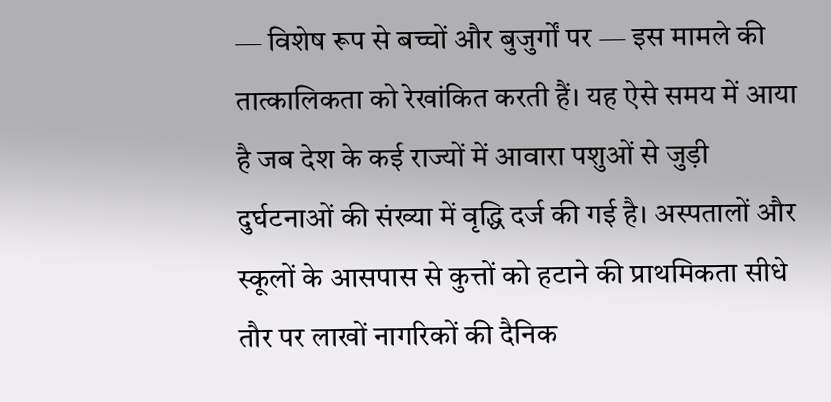— विशेष रूप से बच्चों और बुजुर्गों पर — इस मामले की तात्कालिकता को रेखांकित करती हैं। यह ऐसे समय में आया है जब देश के कई राज्यों में आवारा पशुओं से जुड़ी दुर्घटनाओं की संख्या में वृद्धि दर्ज की गई है। अस्पतालों और स्कूलों के आसपास से कुत्तों को हटाने की प्राथमिकता सीधे तौर पर लाखों नागरिकों की दैनिक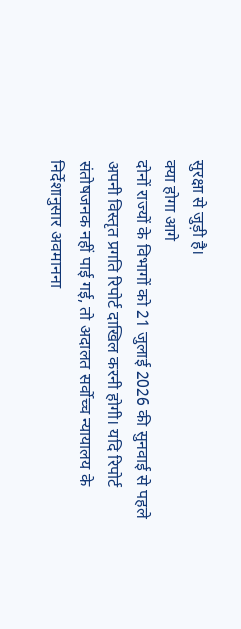सुरक्षा से जुड़ी है।
क्या होगा आगे
दोनों राज्यों के विभागों को 21 जुलाई 2026 की सुनवाई से पहले अपनी विस्तृत प्रगति रिपोर्ट दाखिल करनी होगी। यदि रिपोर्ट संतोषजनक नहीं पाई गई, तो अदालत सर्वोच्च न्यायालय के निर्देशानुसार अवमानना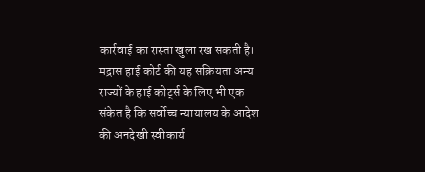कार्रवाई का रास्ता खुला रख सकती है। मद्रास हाई कोर्ट की यह सक्रियता अन्य राज्यों के हाई कोर्ट्स के लिए भी एक संकेत है कि सर्वोच्च न्यायालय के आदेश की अनदेखी स्वीकार्य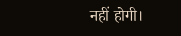नहीं होगी।